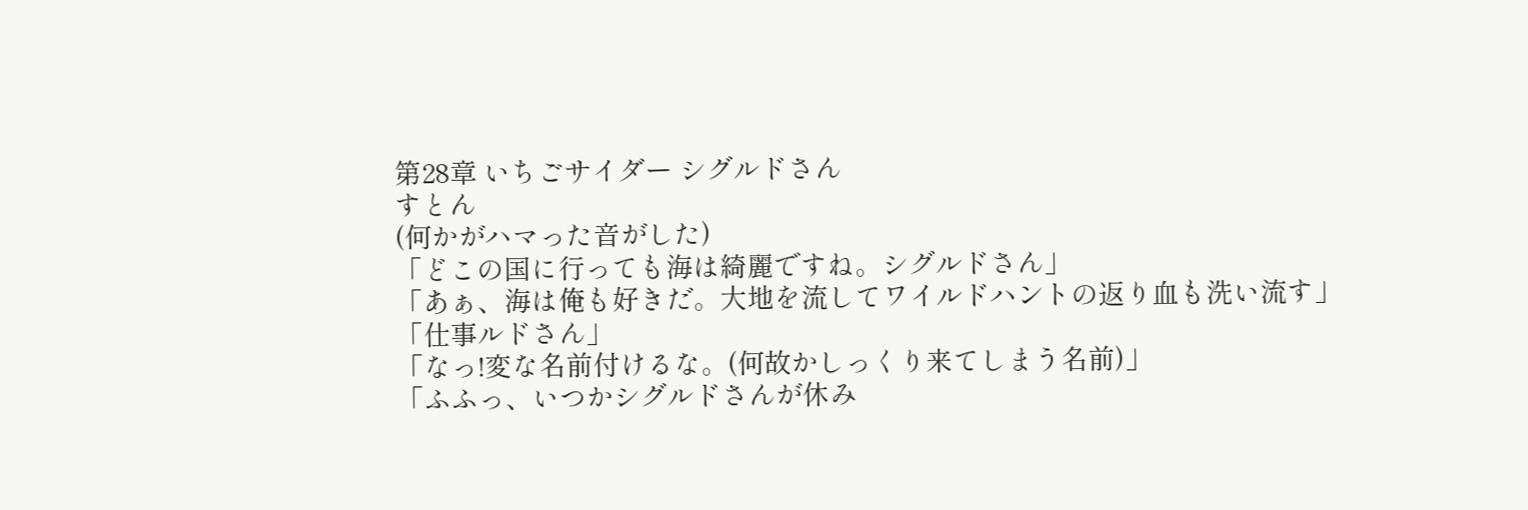第28章 いちごサイダー シグルドさん
すとん
(何かがハマった音がした)
「どこの国に行っても海は綺麗ですね。シグルドさん」
「あぁ、海は俺も好きだ。大地を流してワイルドハントの返り血も洗い流す」
「仕事ルドさん」
「なっ!変な名前付けるな。(何故かしっくり来てしまう名前)」
「ふふっ、いつかシグルドさんが休み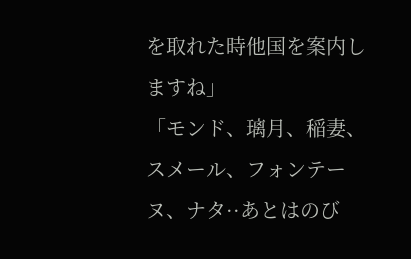を取れた時他国を案内しますね」
「モンド、璃月、稲妻、スメール、フォンテーヌ、ナタ··あとはのび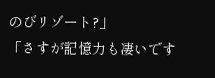のびリゾート?」
「さすが記憶力も凄いです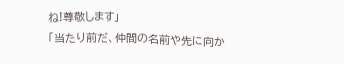ね!尊敬します」
「当たり前だ、仲間の名前や先に向か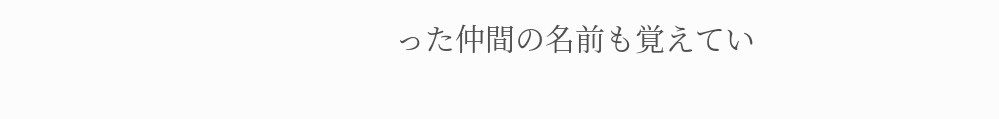った仲間の名前も覚えてい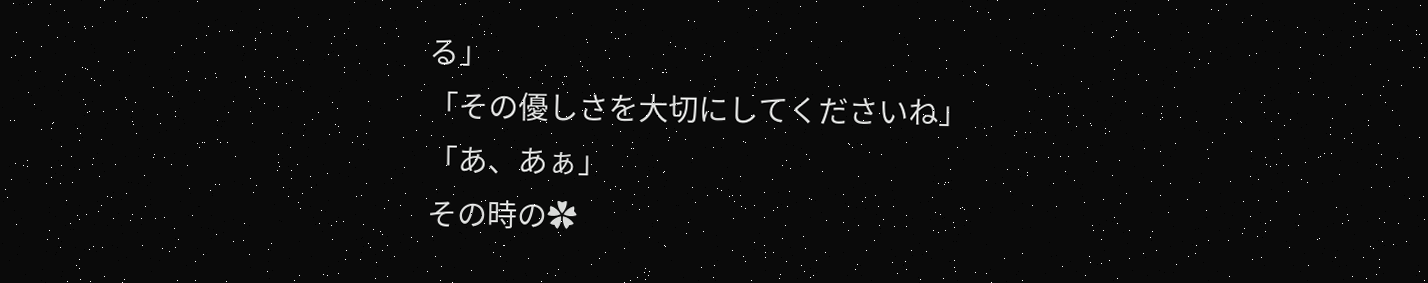る」
「その優しさを大切にしてくださいね」
「あ、あぁ」
その時の✿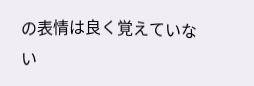の表情は良く覚えていない